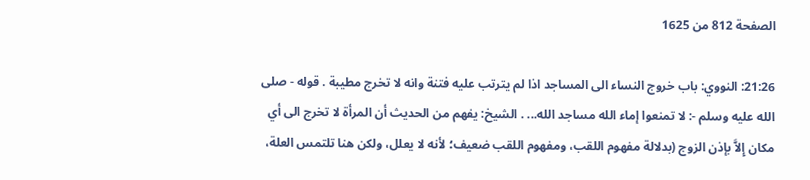الصفحة 812 من 1625

21:26: النووي: باب خروج النساء الى المساجد اذا لم يترتب عليه فتنة وانه لا تخرج مطيبة . قوله - صلى الله عليه وسلم -: لا تمنعوا إماء الله مساجد الله... . الشيخ: يفهم من الحديث أن المرأة لا تخرج الى أي مكان إِلاَّ بإذن الزوج (بدلالة مفهوم اللقب، ومفهوم اللقب ضعيف؛ لأنه لا يعلل، ولكن هنا تلتمس العلة،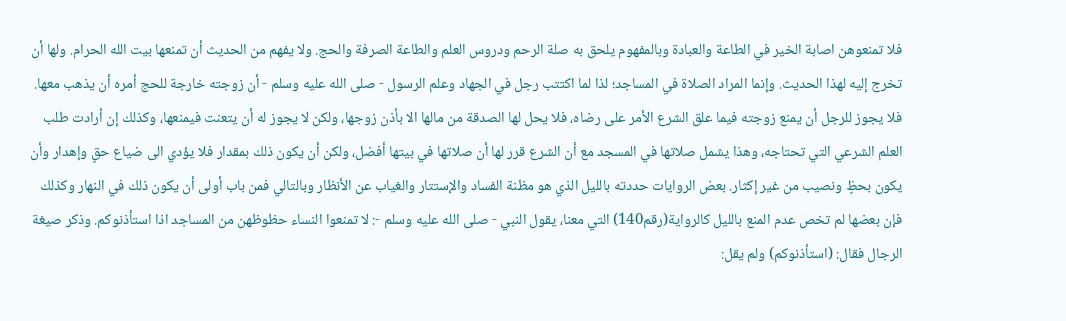فلا تمنعوهن اصابة الخير في الطاعة والعبادة وبالمفهوم يلحق به صلة الرحم ودروس العلم والطاعة الصرفة والحج. ولا يفهم من الحديث أن تمنعها بيت الله الحرام. ولها أن تخرج إليه لهذا الحديث. وإنما المراد الصلاة في المساجد؛ لذا لما اكتتب رجل في الجهاد وعلم الرسول - صلى الله عليه وسلم - أن زوجته خارجة للحج أمره أن يذهب معها. فلا يجوز للرجل أن يمنع زوجته فيما علق الشرع الأمر على رضاه، فلا يحل لها الصدقة من مالها الا بأذن زوجها، ولكن لا يجوز له أن يتعنت فيمنعها، وكذلك إن أرادت طلب العلم الشرعي التي تحتاجه، وهذا يشمل صلاتها في المسجد مع أن الشرع قرر لها أن صلاتها في بيتها أفضل، ولكن أن يكون ذلك بمقدار فلا يؤدي الى ضياع حقٍ وإهدار وأن يكون بحظٍ ونصيب من غير إكثار. بعض الروايات حددته بالليل الذي هو مظنة الفساد والإستتار والغياب عن الأنظار وبالتالي فمن باب أولى أن يكون ذلك في النهار وكذلك فإن بعضها لم تخص عدم المنع بالليل كالرواية(رقم140) التي معنا، يقول النبي - صلى الله عليه وسلم -: لا تمنعوا النساء حظوظهن من المساجد اذا استأذنوكم. وذكر صيغة الرجال فقال: (استأذنوكم) ولم يقل: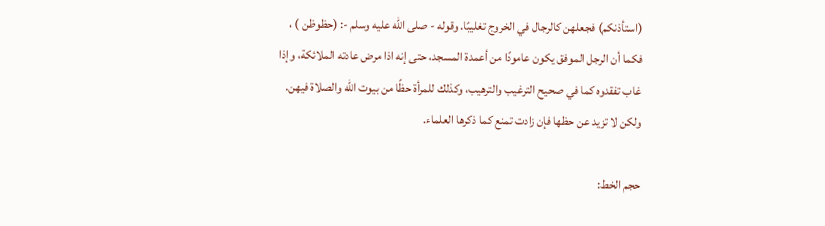(استأذنكم) فجعلهن كالرجال في الخروج تغليبًا. وقوله - صلى الله عليه وسلم -: (حظوظن ) ، فكما أن الرجل الموفق يكون عامودًا من أعمدة المسجد، حتى إنه اذا مرض عادته الملائكة، وإذا غاب تفقدوه كما في صحيح الترغيب والترهيب، وكذلك للمرأة حظًا من بيوت الله والصلاة فيهن. ولكن لا تزيد عن حظها فإن زادت تمنع كما ذكرها العلماء.

حجم الخط: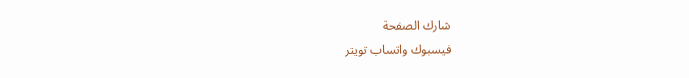شارك الصفحة
فيسبوك واتساب تويتر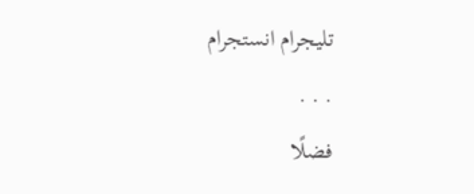تليجرام انستجرام
. . .
فضلًا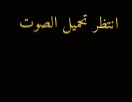انتظر تحميل الصوت